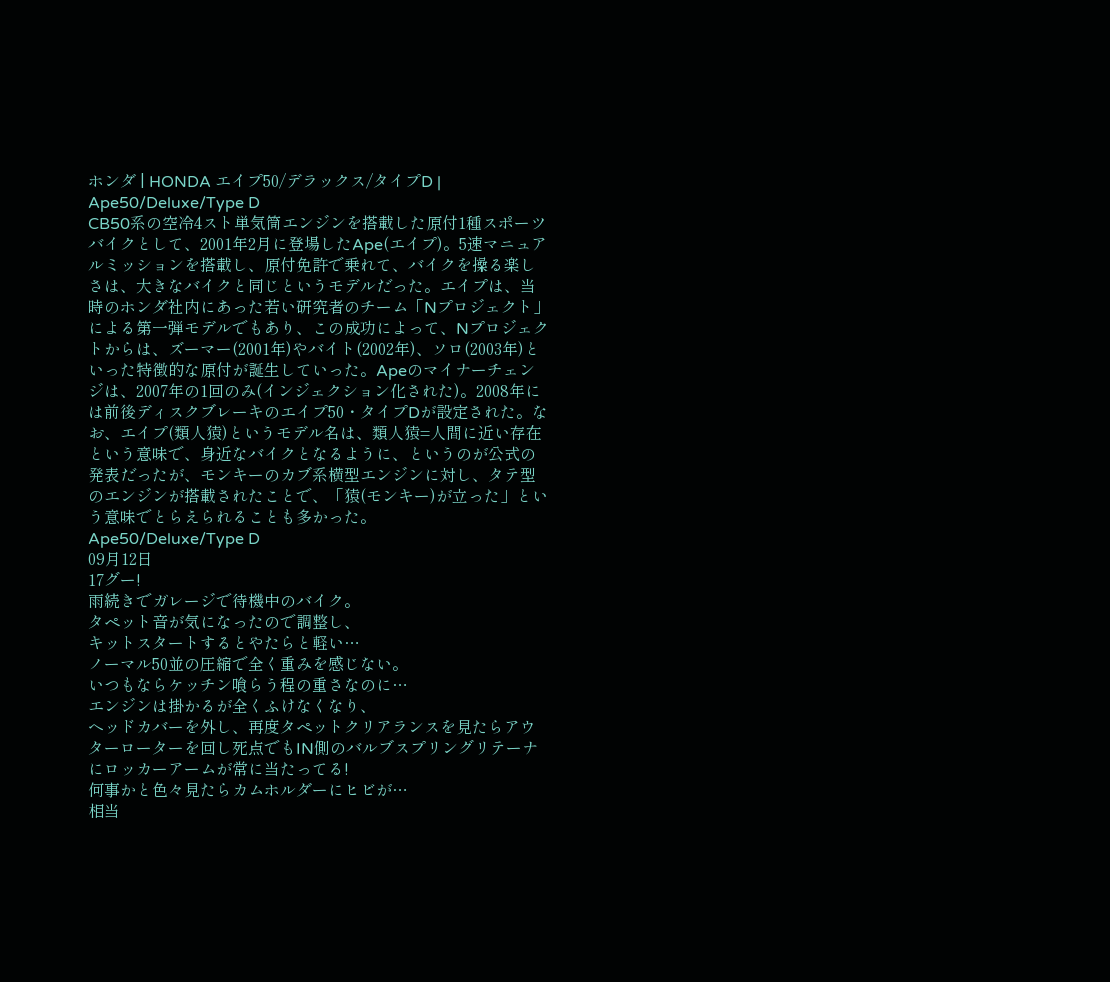ホンダ | HONDA エイプ50/デラックス/タイプD | Ape50/Deluxe/Type D
CB50系の空冷4スト単気筒エンジンを搭載した原付1種スポーツバイクとして、2001年2月に登場したApe(エイプ)。5速マニュアルミッションを搭載し、原付免許で乗れて、バイクを操る楽しさは、大きなバイクと同じというモデルだった。エイプは、当時のホンダ社内にあった若い研究者のチーム「Nプロジェクト」による第一弾モデルでもあり、この成功によって、Nプロジェクトからは、ズーマー(2001年)やバイト(2002年)、ソロ(2003年)といった特徴的な原付が誕生していった。Apeのマイナーチェンジは、2007年の1回のみ(インジェクション化された)。2008年には前後ディスクブレーキのエイプ50・タイプDが設定された。なお、エイプ(類人猿)というモデル名は、類人猿=人間に近い存在という意味で、身近なバイクとなるように、というのが公式の発表だったが、モンキーのカブ系横型エンジンに対し、タテ型のエンジンが搭載されたことで、「猿(モンキー)が立った」という意味でとらえられることも多かった。
Ape50/Deluxe/Type D
09月12日
17グー!
雨続きでガレージで待機中のバイク。
タペット音が気になったので調整し、
キットスタートするとやたらと軽い…
ノーマル50並の圧縮で全く重みを感じない。
いつもならケッチン喰らう程の重さなのに…
エンジンは掛かるが全くふけなくなり、
ヘッドカバーを外し、再度タペットクリアランスを見たらアウターローターを回し死点でもIN側のバルブスプリングリテーナにロッカーアームが常に当たってる!
何事かと色々見たらカムホルダーにヒビが…
相当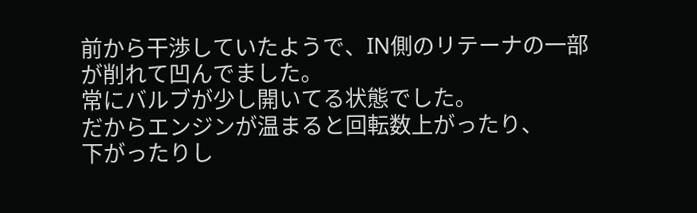前から干渉していたようで、IN側のリテーナの一部が削れて凹んでました。
常にバルブが少し開いてる状態でした。
だからエンジンが温まると回転数上がったり、
下がったりし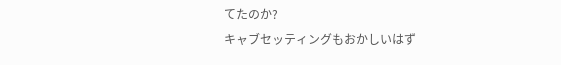てたのか?
キャブセッティングもおかしいはず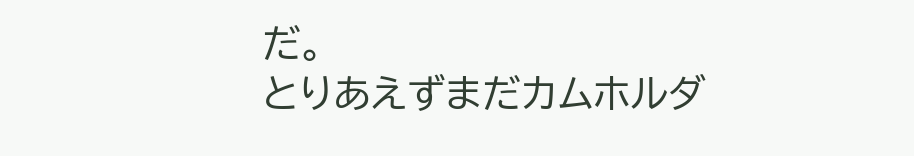だ。
とりあえずまだカムホルダ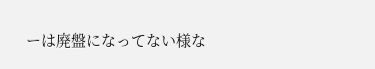ーは廃盤になってない様な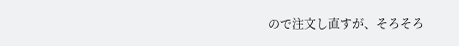ので注文し直すが、そろそろ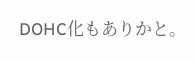DOHC化もありかと。